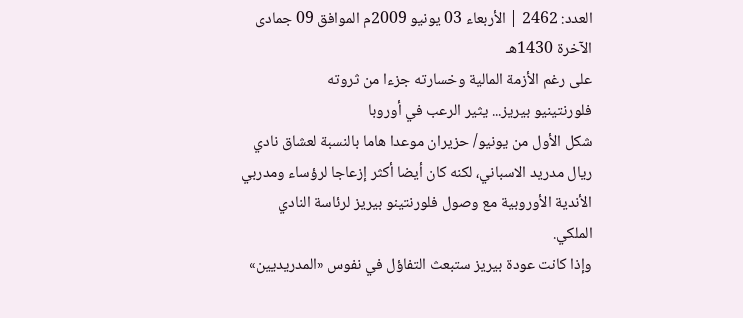العدد: 2462 | الأربعاء 03 يونيو 2009م الموافق 09 جمادى الآخرة 1430هـ
على رغم الأزمة المالية وخسارته جزءا من ثروته
فلورنتينيو بيريز... يثير الرعب في أوروبا
شكل الأول من يونيو/ حزيران موعدا هاما بالنسبة لعشاق نادي ريال مدريد الاسباني، لكنه كان أيضا أكثر إزعاجا لرؤساء ومدربي الأندية الأوروبية مع وصول فلورنتينو بيريز لرئاسة النادي الملكي.
وإذا كانت عودة بيريز ستبعث التفاؤل في نفوس «المدريديين»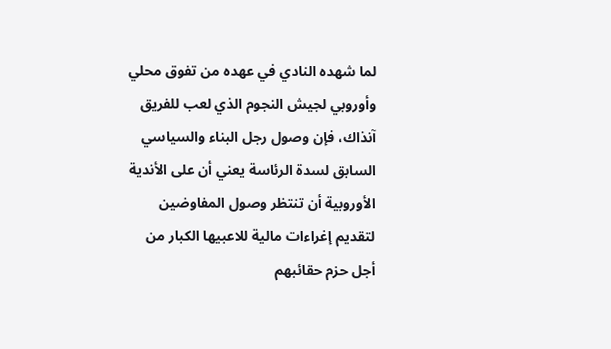لما شهده النادي في عهده من تفوق محلي وأوروبي لجيش النجوم الذي لعب للفريق آنذاك، فإن وصول رجل البناء والسياسي السابق لسدة الرئاسة يعني أن على الأندية الأوروبية أن تنتظر وصول المفاوضين لتقديم إغراءات مالية للاعبيها الكبار من أجل حزم حقائبهم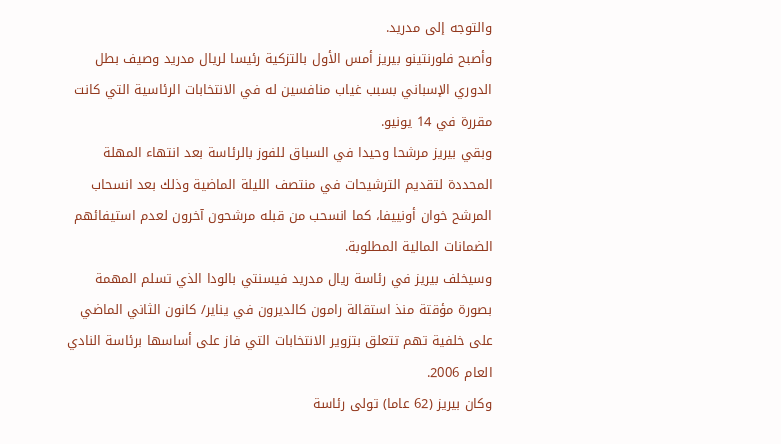والتوجه إلى مدريد.
وأصبح فلورنتينو بيريز أمس الأول بالتزكية رئيسا لريال مدريد وصيف بطل الدوري الإسباني بسبب غياب منافسين له في الانتخابات الرئاسية التي كانت مقررة في 14 يونيو.
وبقي بيريز مرشحا وحيدا في السباق للفوز بالرئاسة بعد انتهاء المهلة المحددة لتقديم الترشيحات في منتصف الليلة الماضية وذلك بعد انسحاب المرشح خوان أونييفا، كما انسحب من قبله مرشحون آخرون لعدم استيفائهم الضمانات المالية المطلوبة.
وسيخلف بيريز في رئاسة ريال مدريد فيسنتي بالودا الذي تسلم المهمة بصورة مؤقتة منذ استقالة رامون كالديرون في يناير/ كانون الثاني الماضي على خلفية تهم تتعلق بتزوير الانتخابات التي فاز على أساسها برئاسة النادي العام 2006.
وكان بيريز (62 عاما) تولى رئاسة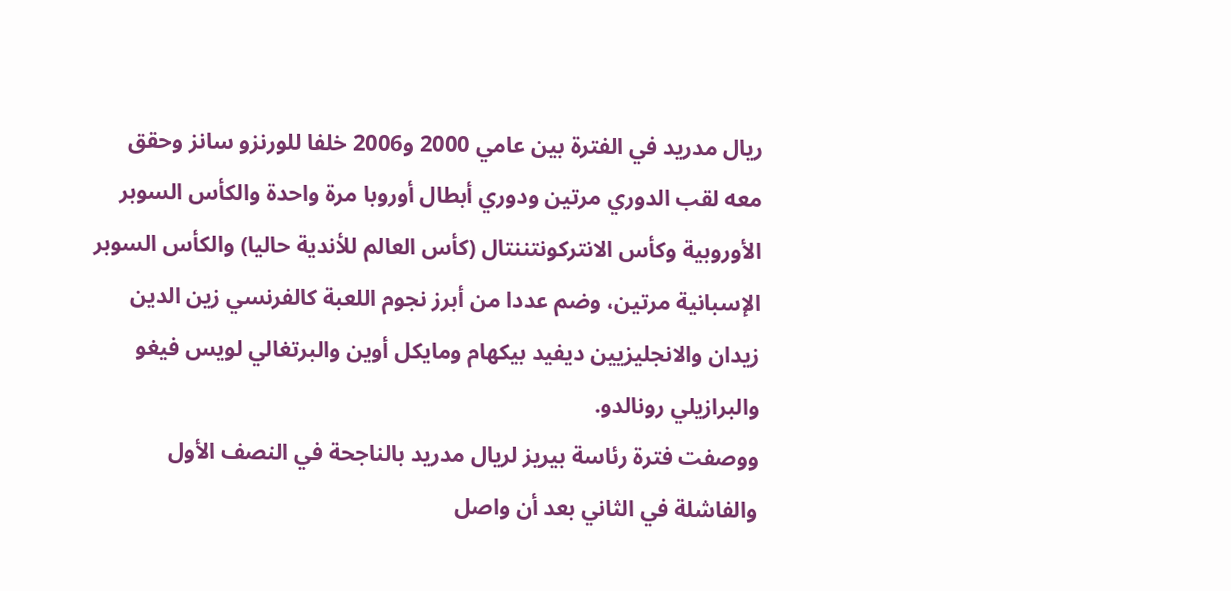ريال مدريد في الفترة بين عامي 2000 و2006 خلفا للورنزو سانز وحقق معه لقب الدوري مرتين ودوري أبطال أوروبا مرة واحدة والكأس السوبر الأوروبية وكأس الانتركونتننتال (كأس العالم للأندية حاليا) والكأس السوبر الإسبانية مرتين، وضم عددا من أبرز نجوم اللعبة كالفرنسي زين الدين زيدان والانجليزيين ديفيد بيكهام ومايكل أوين والبرتغالي لويس فيغو والبرازيلي رونالدو.
ووصفت فترة رئاسة بيريز لريال مدريد بالناجحة في النصف الأول والفاشلة في الثاني بعد أن واصل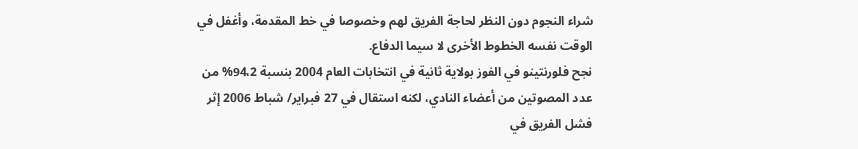شراء النجوم دون النظر لحاجة الفريق لهم وخصوصا في خط المقدمة، وأغفل في الوقت نفسه الخطوط الأخرى لا سيما الدفاع.
نجح فلورنتينو في الفوز بولاية ثانية في انتخابات العام 2004 بنسبة 94،2% من عدد المصوتين من أعضاء النادي، لكنه استقال في 27 فبراير/ شباط 2006 إثر فشل الفريق في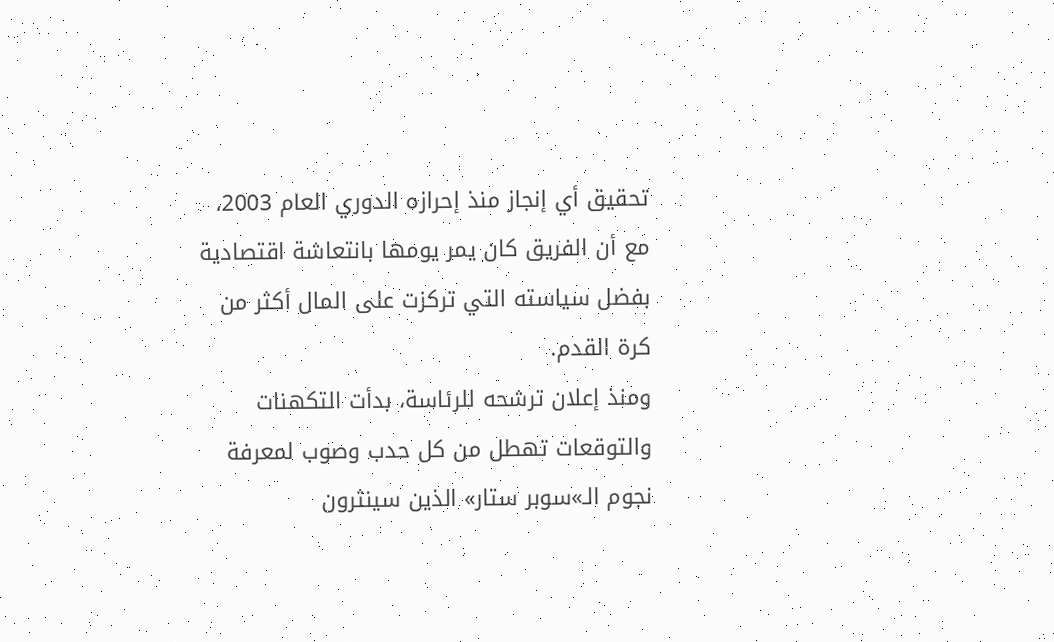تحقيق أي إنجاز منذ إحرازه الدوري العام 2003، مع أن الفريق كان يمر يومها بانتعاشة اقتصادية بفضل سياسته التي تركزت على المال أكثر من كرة القدم.
ومنذ إعلان ترشحه للرئاسة، بدأت التكهنات والتوقعات تهطل من كل حدب وصوب لمعرفة نجوم الـ»سوبر ستار» الذين سينثرون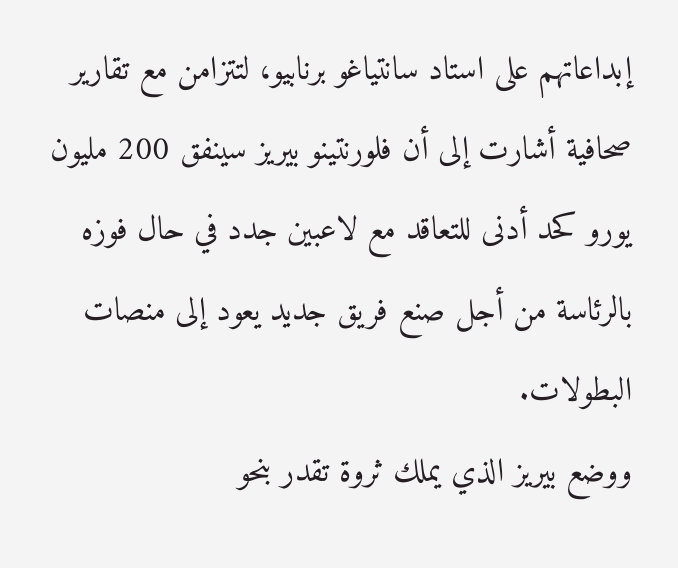إبداعاتهم على استاد سانتياغو برنابيو، لتتزامن مع تقارير صحافية أشارت إلى أن فلورنتينو بيريز سينفق 200 مليون يورو كحد أدنى للتعاقد مع لاعبين جدد في حال فوزه بالرئاسة من أجل صنع فريق جديد يعود إلى منصات البطولات.
ووضع بيريز الذي يملك ثروة تقدر بنحو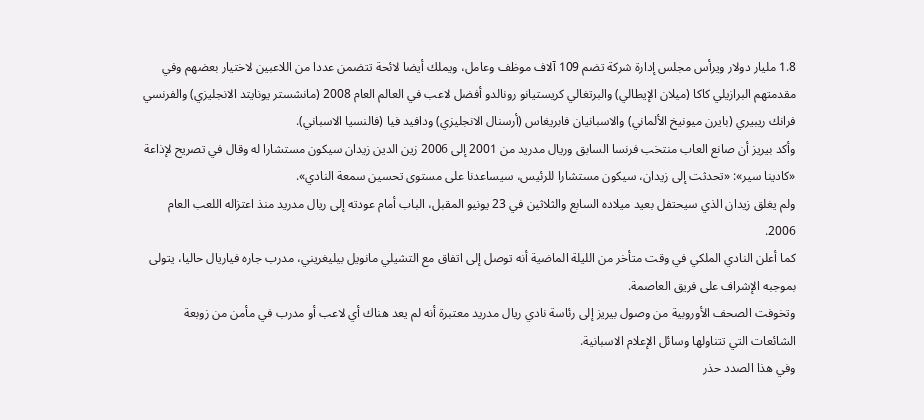1.8 مليار دولار ويرأس مجلس إدارة شركة تضم 109 آلاف موظف وعامل، ويملك أيضا لائحة تتضمن عددا من اللاعبين لاختيار بعضهم وفي مقدمتهم البرازيلي كاكا (ميلان الإيطالي) والبرتغالي كريستيانو رونالدو أفضل لاعب في العالم العام 2008 (مانشستر يونايتد الانجليزي) والفرنسي فرانك ريبيري (بايرن ميونيخ الألماني) والاسبانيان فابريغاس (أرسنال الانجليزي) ودافيد فيا (فالنسيا الاسباني).
وأكد بيريز أن صانع العاب منتخب فرنسا السابق وريال مدريد من 2001 إلى 2006 زين الدين زيدان سيكون مستشارا له وقال في تصريح لإذاعة «كادينا سير»: «تحدثت إلى زيدان، سيكون مستشارا للرئيس، سيساعدنا على مستوى تحسين سمعة النادي».
ولم يغلق زيدان الذي سيحتفل بعيد ميلاده السابع والثلاثين في 23 يونيو المقبل، الباب أمام عودته إلى ريال مدريد منذ اعتزاله اللعب العام 2006.
كما أعلن النادي الملكي في وقت متأخر من الليلة الماضية أنه توصل إلى اتفاق مع التشيلي مانويل بيليغريني، مدرب جاره فياريال حاليا، يتولى بموجبه الإشراف على فريق العاصمة.
وتخوفت الصحف الأوروبية من وصول بيريز إلى رئاسة نادي ريال مدريد معتبرة أنه لم يعد هناك أي لاعب أو مدرب في مأمن من زوبعة الشائعات التي تتناولها وسائل الإعلام الاسبانية.
وفي هذا الصدد حذر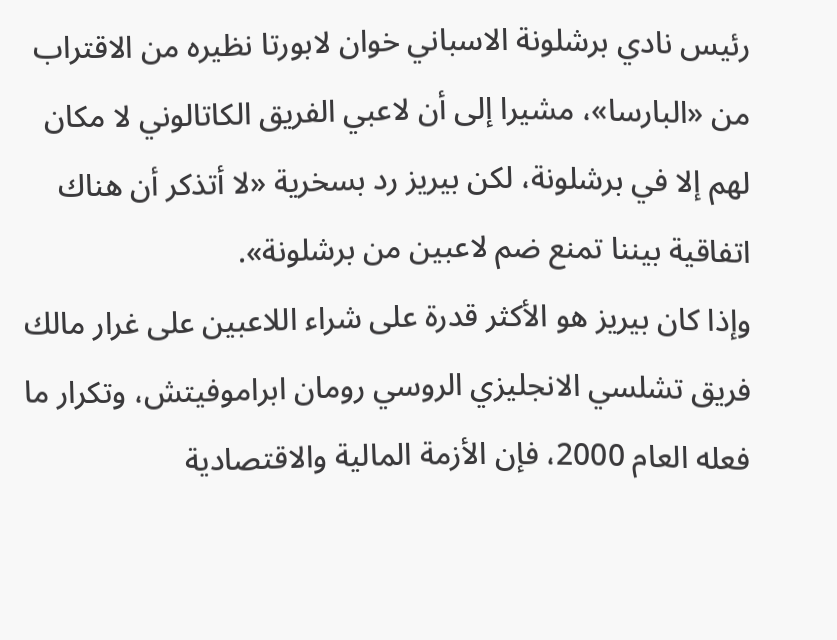رئيس نادي برشلونة الاسباني خوان لابورتا نظيره من الاقتراب من «البارسا»، مشيرا إلى أن لاعبي الفريق الكاتالوني لا مكان لهم إلا في برشلونة، لكن بيريز رد بسخرية «لا أتذكر أن هناك اتفاقية بيننا تمنع ضم لاعبين من برشلونة».
وإذا كان بيريز هو الأكثر قدرة على شراء اللاعبين على غرار مالك فريق تشلسي الانجليزي الروسي رومان ابراموفيتش، وتكرار ما فعله العام 2000، فإن الأزمة المالية والاقتصادية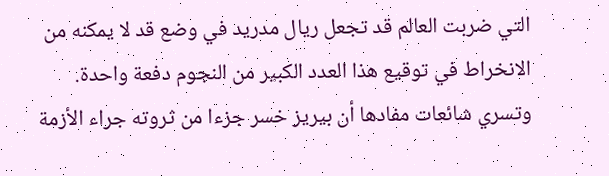التي ضربت العالم قد تجعل ريال مدريد في وضع قد لا يمكنه من الانخراط في توقيع هذا العدد الكبير من النجوم دفعة واحدة.
وتسري شائعات مفادها أن بيريز خسر جزءا من ثروته جراء الأزمة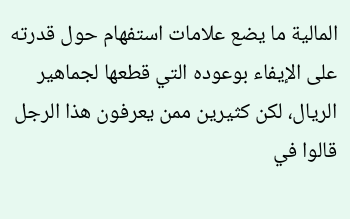المالية ما يضع علامات استفهام حول قدرته على الإيفاء بوعوده التي قطعها لجماهير الريال، لكن كثيرين ممن يعرفون هذا الرجل قالوا في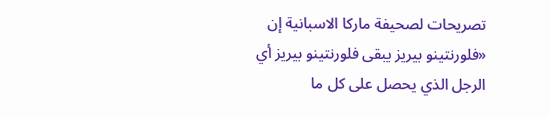تصريحات لصحيفة ماركا الاسبانية إن «فلورنتينو بيريز يبقى فلورنتينو بيريز أي الرجل الذي يحصل على كل ما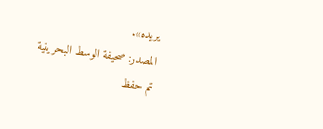يريده».
المصدر: صحيفة الوسط البحرينية
تم حفظ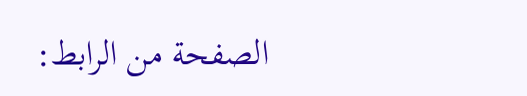الصفحة من الرابط: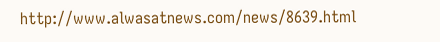http://www.alwasatnews.com/news/8639.html